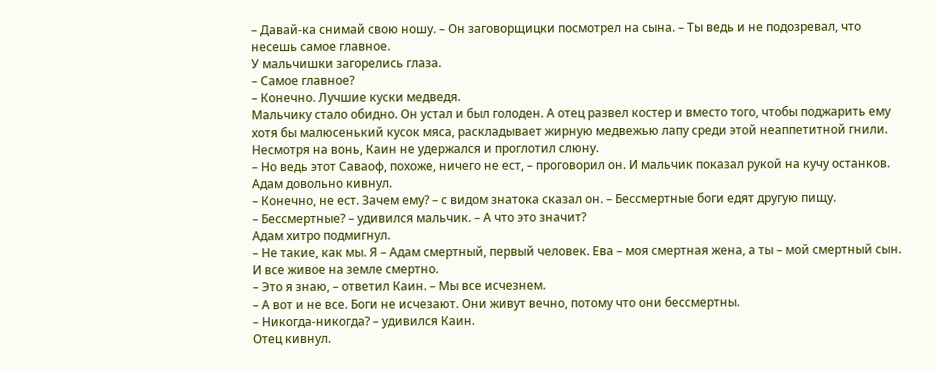– Давай-ка снимай свою ношу. – Он заговорщицки посмотрел на сына. – Ты ведь и не подозревал, что несешь самое главное.
У мальчишки загорелись глаза.
– Самое главное?
– Конечно. Лучшие куски медведя.
Мальчику стало обидно. Он устал и был голоден. А отец развел костер и вместо того, чтобы поджарить ему хотя бы малюсенький кусок мяса, раскладывает жирную медвежью лапу среди этой неаппетитной гнили.
Несмотря на вонь, Каин не удержался и проглотил слюну.
– Но ведь этот Саваоф, похоже, ничего не ест, – проговорил он. И мальчик показал рукой на кучу останков.
Адам довольно кивнул.
– Конечно, не ест. Зачем ему? – с видом знатока сказал он. – Бессмертные боги едят другую пищу.
– Бессмертные? – удивился мальчик. – А что это значит?
Адам хитро подмигнул.
– Не такие, как мы. Я – Адам смертный, первый человек. Ева – моя смертная жена, а ты – мой смертный сын. И все живое на земле смертно.
– Это я знаю, – ответил Каин. – Мы все исчезнем.
– А вот и не все. Боги не исчезают. Они живут вечно, потому что они бессмертны.
– Никогда-никогда? – удивился Каин.
Отец кивнул.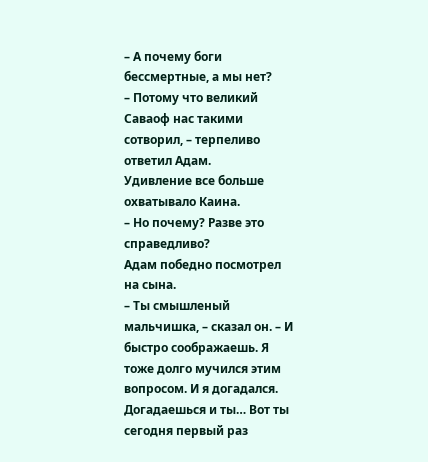– А почему боги бессмертные, а мы нет?
– Потому что великий Саваоф нас такими сотворил, – терпеливо ответил Адам.
Удивление все больше охватывало Каина.
– Но почему? Разве это справедливо?
Адам победно посмотрел на сына.
– Ты смышленый мальчишка, – сказал он. – И быстро соображаешь. Я тоже долго мучился этим вопросом. И я догадался. Догадаешься и ты… Вот ты сегодня первый раз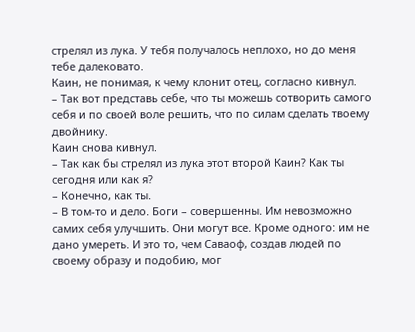стрелял из лука. У тебя получалось неплохо, но до меня тебе далековато.
Каин, не понимая, к чему клонит отец, согласно кивнул.
– Так вот представь себе, что ты можешь сотворить самого себя и по своей воле решить, что по силам сделать твоему двойнику.
Каин снова кивнул.
– Так как бы стрелял из лука этот второй Каин? Как ты сегодня или как я?
– Конечно, как ты.
– В том-то и дело. Боги – совершенны. Им невозможно самих себя улучшить. Они могут все. Кроме одного: им не дано умереть. И это то, чем Саваоф, создав людей по своему образу и подобию, мог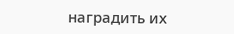наградить их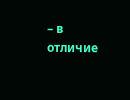– в отличие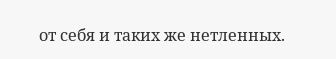от себя и таких же нетленных.